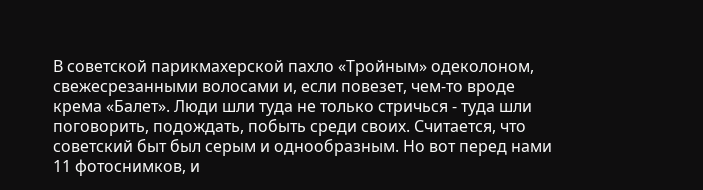В советской парикмахерской пахло «Тройным» одеколоном, свежесрезанными волосами и, если повезет, чем-то вроде крема «Балет». Люди шли туда не только стричься - туда шли поговорить, подождать, побыть среди своих. Считается, что советский быт был серым и однообразным. Но вот перед нами 11 фотоснимков, и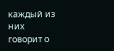каждый из них говорит о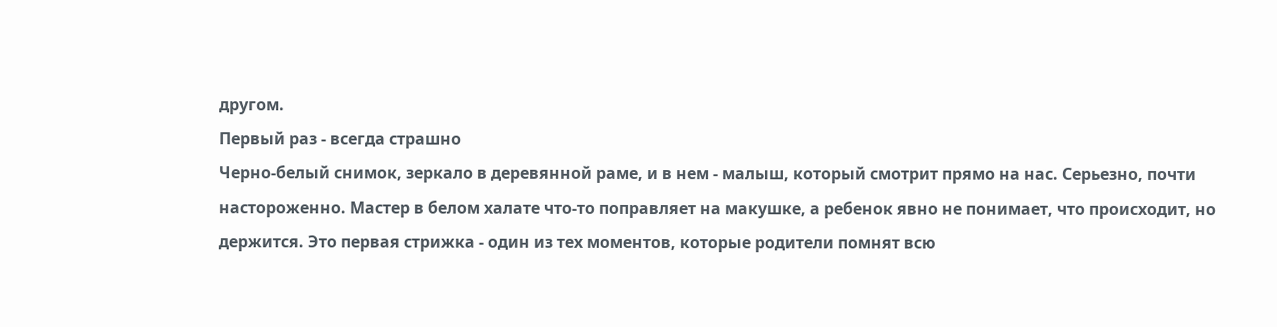другом.
Первый раз - всегда страшно
Черно-белый снимок, зеркало в деревянной раме, и в нем - малыш, который смотрит прямо на нас. Серьезно, почти настороженно. Мастер в белом халате что-то поправляет на макушке, а ребенок явно не понимает, что происходит, но держится. Это первая стрижка - один из тех моментов, которые родители помнят всю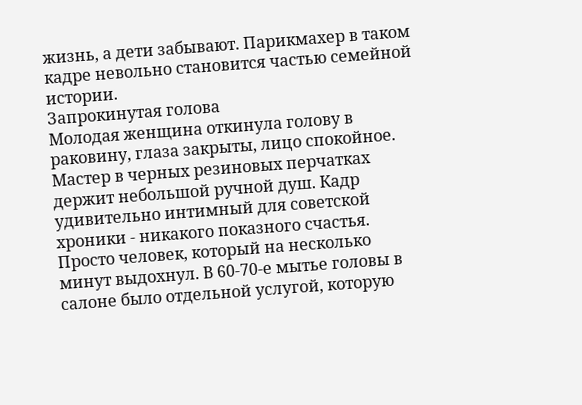жизнь, а дети забывают. Парикмахер в таком кадре невольно становится частью семейной истории.
Запрокинутая голова
Молодая женщина откинула голову в раковину, глаза закрыты, лицо спокойное. Мастер в черных резиновых перчатках держит небольшой ручной душ. Кадр удивительно интимный для советской хроники - никакого показного счастья. Просто человек, который на несколько минут выдохнул. В 60-70-е мытье головы в салоне было отдельной услугой, которую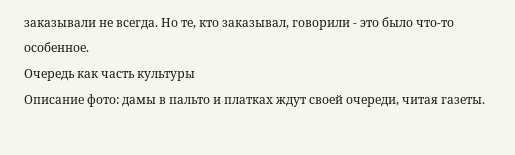заказывали не всегда. Но те, кто заказывал, говорили - это было что-то особенное.
Очередь как часть культуры
Описание фото: дамы в пальто и платках ждут своей очереди, читая газеты.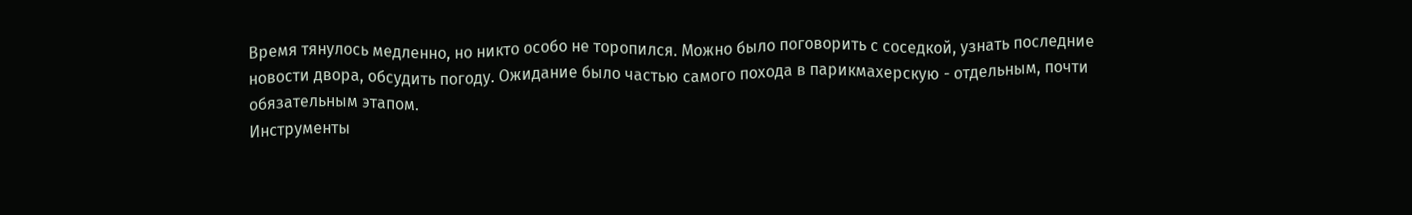Время тянулось медленно, но никто особо не торопился. Можно было поговорить с соседкой, узнать последние новости двора, обсудить погоду. Ожидание было частью самого похода в парикмахерскую - отдельным, почти обязательным этапом.
Инструменты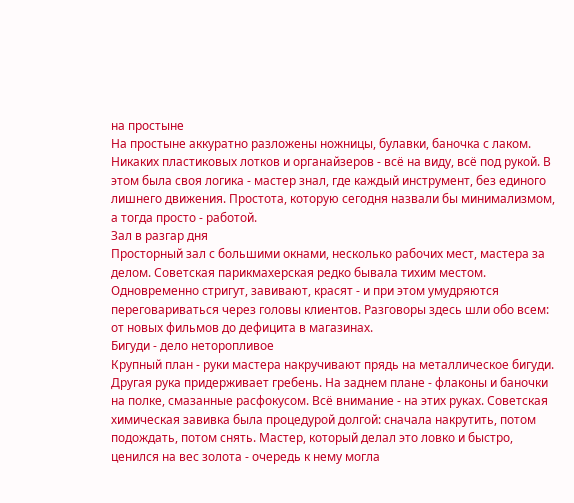на простыне
На простыне аккуратно разложены ножницы, булавки, баночка с лаком. Никаких пластиковых лотков и органайзеров - всё на виду, всё под рукой. В этом была своя логика - мастер знал, где каждый инструмент, без единого лишнего движения. Простота, которую сегодня назвали бы минимализмом, а тогда просто - работой.
Зал в разгар дня
Просторный зал с большими окнами, несколько рабочих мест, мастера за делом. Советская парикмахерская редко бывала тихим местом. Одновременно стригут, завивают, красят - и при этом умудряются переговариваться через головы клиентов. Разговоры здесь шли обо всем: от новых фильмов до дефицита в магазинах.
Бигуди - дело неторопливое
Крупный план - руки мастера накручивают прядь на металлическое бигуди. Другая рука придерживает гребень. На заднем плане - флаконы и баночки на полке, смазанные расфокусом. Всё внимание - на этих руках. Советская химическая завивка была процедурой долгой: сначала накрутить, потом подождать, потом снять. Мастер, который делал это ловко и быстро, ценился на вес золота - очередь к нему могла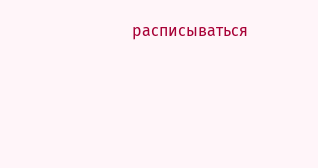расписываться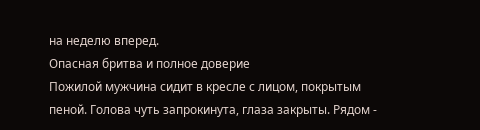на неделю вперед.
Опасная бритва и полное доверие
Пожилой мужчина сидит в кресле с лицом, покрытым пеной. Голова чуть запрокинута, глаза закрыты. Рядом -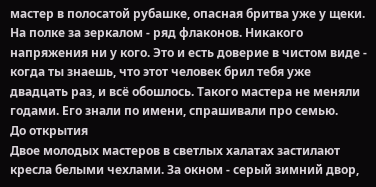мастер в полосатой рубашке, опасная бритва уже у щеки. На полке за зеркалом - ряд флаконов. Никакого напряжения ни у кого. Это и есть доверие в чистом виде - когда ты знаешь, что этот человек брил тебя уже двадцать раз, и всё обошлось. Такого мастера не меняли годами. Его знали по имени, спрашивали про семью.
До открытия
Двое молодых мастеров в светлых халатах застилают кресла белыми чехлами. За окном - серый зимний двор,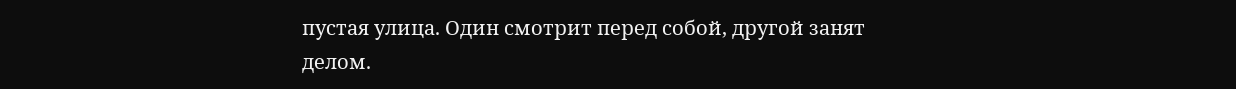пустая улица. Один смотрит перед собой, другой занят делом.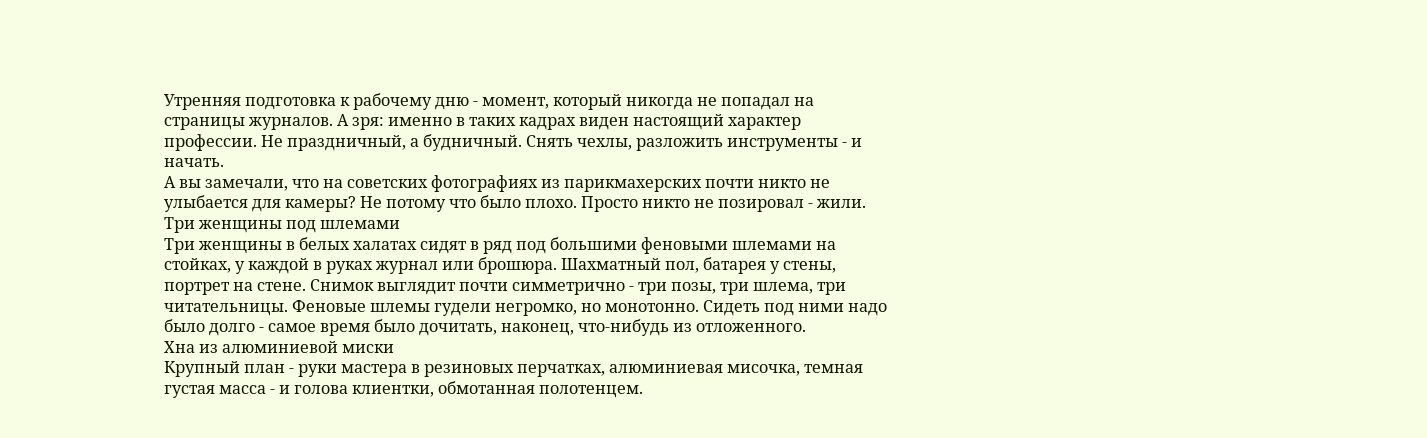Утренняя подготовка к рабочему дню - момент, который никогда не попадал на страницы журналов. А зря: именно в таких кадрах виден настоящий характер профессии. Не праздничный, а будничный. Снять чехлы, разложить инструменты - и начать.
А вы замечали, что на советских фотографиях из парикмахерских почти никто не улыбается для камеры? Не потому что было плохо. Просто никто не позировал - жили.
Три женщины под шлемами
Три женщины в белых халатах сидят в ряд под большими феновыми шлемами на стойках, у каждой в руках журнал или брошюра. Шахматный пол, батарея у стены, портрет на стене. Снимок выглядит почти симметрично - три позы, три шлема, три читательницы. Феновые шлемы гудели негромко, но монотонно. Сидеть под ними надо было долго - самое время было дочитать, наконец, что-нибудь из отложенного.
Хна из алюминиевой миски
Крупный план - руки мастера в резиновых перчатках, алюминиевая мисочка, темная густая масса - и голова клиентки, обмотанная полотенцем.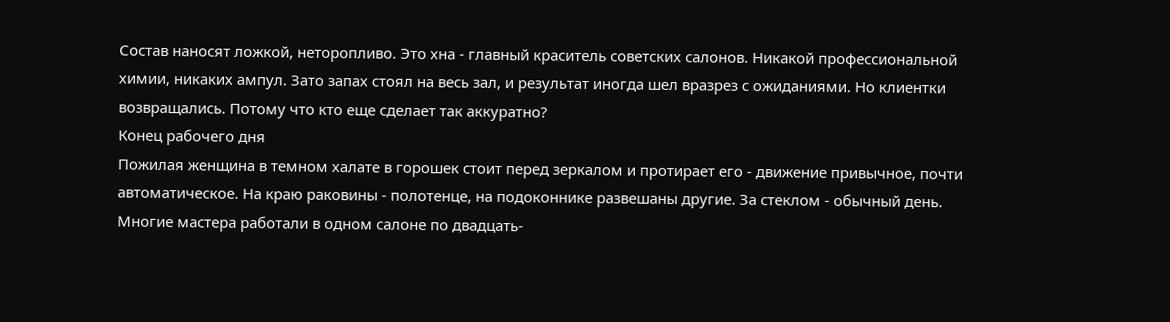Состав наносят ложкой, неторопливо. Это хна - главный краситель советских салонов. Никакой профессиональной химии, никаких ампул. Зато запах стоял на весь зал, и результат иногда шел вразрез с ожиданиями. Но клиентки возвращались. Потому что кто еще сделает так аккуратно?
Конец рабочего дня
Пожилая женщина в темном халате в горошек стоит перед зеркалом и протирает его - движение привычное, почти автоматическое. На краю раковины - полотенце, на подоконнике развешаны другие. За стеклом - обычный день. Многие мастера работали в одном салоне по двадцать-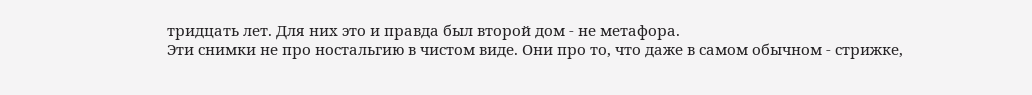тридцать лет. Для них это и правда был второй дом - не метафора.
Эти снимки не про ностальгию в чистом виде. Они про то, что даже в самом обычном - стрижке,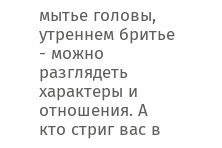мытье головы, утреннем бритье - можно разглядеть характеры и отношения. А кто стриг вас в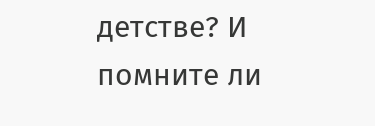детстве? И помните ли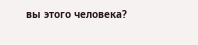вы этого человека?